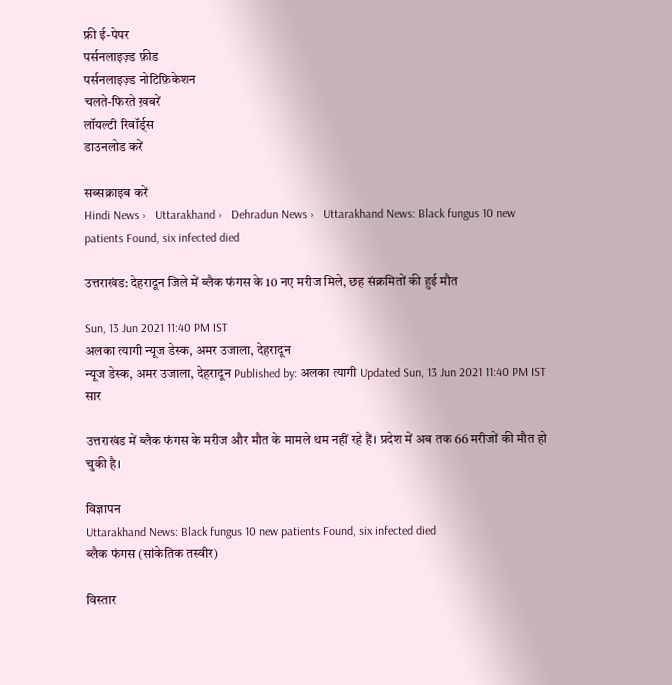फ्री ई-पेपर
पर्सनलाइज़्ड फ़ीड
पर्सनलाइज़्ड नोटिफ़िकेशन
चलते-फिरते ख़बरें
लॉयल्टी रिवॉर्ड्स
डाउनलोड करें

सब्सक्राइब करें
Hindi News ›   Uttarakhand ›   Dehradun News ›   Uttarakhand News: Black fungus 10 new patients Found, six infected died

उत्तराखंड: देहरादून जिले में ब्लैक फंगस के 10 नए मरीज मिले, छह संक्रमितों की हुई मौत

Sun, 13 Jun 2021 11:40 PM IST
अलका त्यागी न्यूज डेस्क, अमर उजाला, देहरादून
न्यूज डेस्क, अमर उजाला, देहरादून Published by: अलका त्यागी Updated Sun, 13 Jun 2021 11:40 PM IST
सार

उत्तराखंड में ब्लैक फंगस के मरीज और मौत के मामले थम नहीं रहे हैं। प्रदेश में अब तक 66 मरीजों की मौत हो चुकी है।

विज्ञापन
Uttarakhand News: Black fungus 10 new patients Found, six infected died
ब्लैक फंगस (सांकेतिक तस्वीर)

विस्तार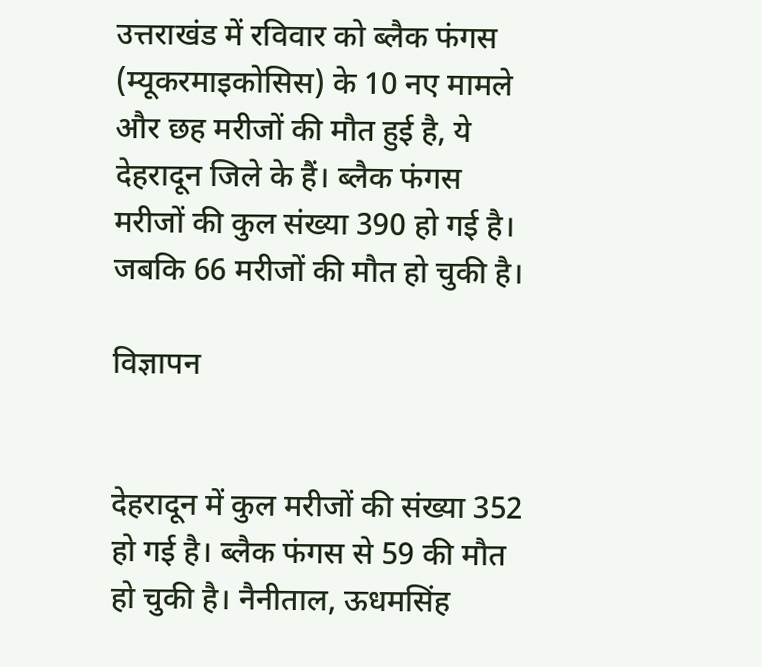उत्तराखंड में रविवार को ब्लैक फंगस (म्यूकरमाइकोसिस) के 10 नए मामले और छह मरीजों की मौत हुई है, ये देहरादून जिले के हैं। ब्लैक फंगस मरीजों की कुल संख्या 390 हो गई है। जबकि 66 मरीजों की मौत हो चुकी है।

विज्ञापन


देहरादून में कुल मरीजों की संख्या 352 हो गई है। ब्लैक फंगस से 59 की मौत हो चुकी है। नैनीताल, ऊधमसिंह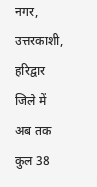नगर, उत्तरकाशी, हरिद्वार जिले में अब तक कुल 38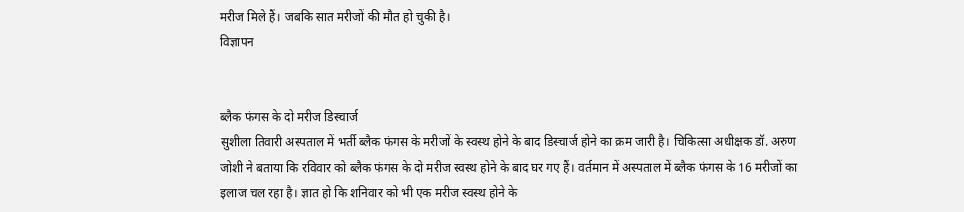मरीज मिले हैं। जबकि सात मरीजों की मौत हो चुकी है।
विज्ञापन


ब्लैक फंगस के दो मरीज डिस्चार्ज
सुशीला तिवारी अस्पताल में भर्ती ब्लैक फंगस के मरीजों के स्वस्थ होने के बाद डिस्चार्ज होने का क्रम जारी है। चिकित्सा अधीक्षक डॉ. अरुण जोशी ने बताया कि रविवार को ब्लैक फंगस के दो मरीज स्वस्थ होने के बाद घर गए हैं। वर्तमान में अस्पताल में ब्लैक फंगस के 16 मरीजों का इलाज चल रहा है। ज्ञात हो कि शनिवार को भी एक मरीज स्वस्थ होने के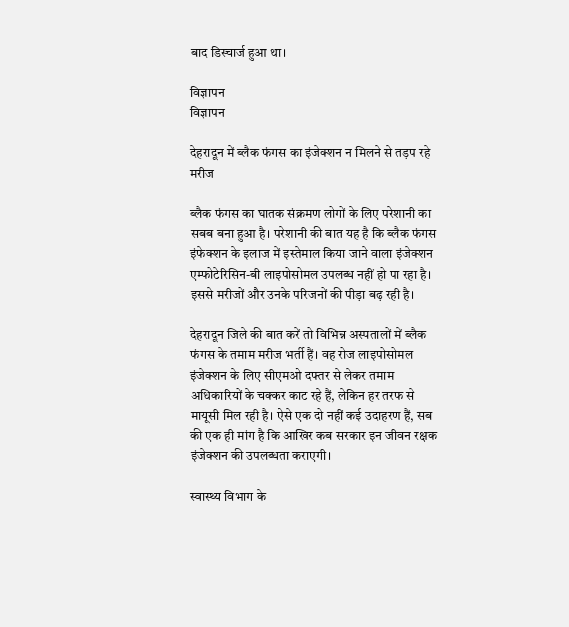बाद डिस्चार्ज हुआ था।

विज्ञापन
विज्ञापन

देहरादून में ब्लैक फंगस का इंजेक्शन न मिलने से तड़प रहे मरीज

ब्लैक फंगस का घातक संक्रमण लोगों के लिए परेशानी का सबब बना हुआ है। परेशानी की बात यह है कि ब्लैक फंगस इंफेक्शन के इलाज में इस्तेमाल किया जाने वाला इंजेक्शन एम्फोटेरिसिन-बी लाइपोसोमल उपलब्ध नहीं हो पा रहा है। इससे मरीजों और उनके परिजनों की पीड़ा बढ़ रही है।

देहरादून जिले की बात करें तो विभिन्न अस्पतालों में ब्लैक फंगस के तमाम मरीज भर्ती हैं। वह रोज लाइपोसोमल इंजेक्शन के लिए सीएमओ दफ्तर से लेकर तमाम अधिकारियों के चक्कर काट रहे हैं, लेकिन हर तरफ से मायूसी मिल रही है। ऐसे एक दो नहीं कई उदाहरण हैं, सब की एक ही मांग है कि आखिर कब सरकार इन जीवन रक्षक इंजेक्शन की उपलब्धता कराएगी।

स्वास्थ्य विभाग के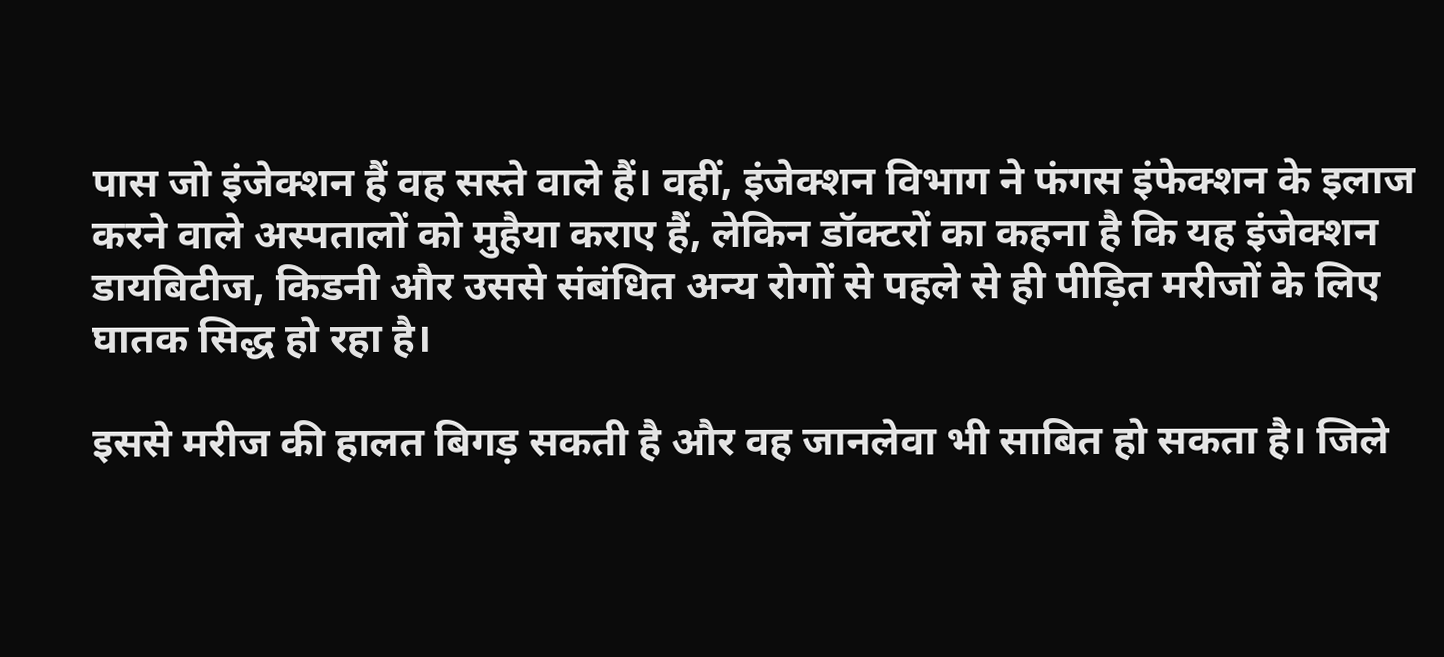पास जो इंजेक्शन हैं वह सस्ते वाले हैं। वहीं, इंजेक्शन विभाग ने फंगस इंफेक्शन के इलाज करने वाले अस्पतालों को मुहैया कराए हैं, लेकिन डॉक्टरों का कहना है कि यह इंजेक्शन डायबिटीज, किडनी और उससे संबंधित अन्य रोगों से पहले से ही पीड़ित मरीजों के लिए घातक सिद्ध हो रहा है।

इससे मरीज की हालत बिगड़ सकती है और वह जानलेवा भी साबित हो सकता है। जिले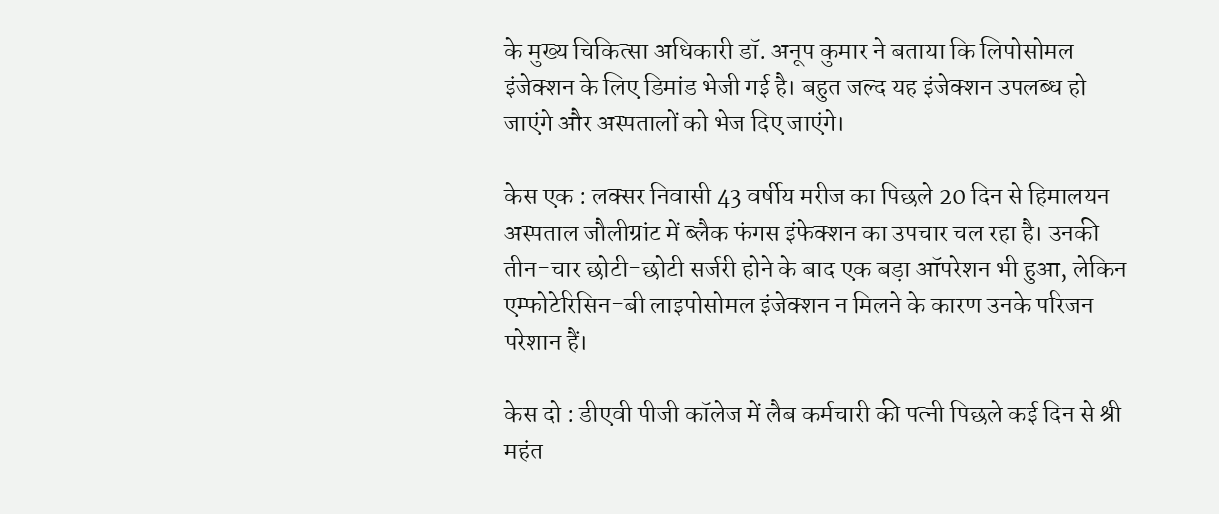के मुख्य चिकित्सा अधिकारी डॉ. अनूप कुमार ने बताया कि लिपोसोमल इंजेक्शन के लिए डिमांड भेजी गई है। बहुत जल्द यह इंजेक्शन उपलब्ध हो जाएंगे और अस्पतालों को भेज दिए जाएंगे।

केस एक : लक्सर निवासी 43 वर्षीय मरीज का पिछले 20 दिन से हिमालयन अस्पताल जौलीग्रांट में ब्लैक फंगस इंफेक्शन का उपचार चल रहा है। उनकी तीन-चार छोटी-छोटी सर्जरी होने के बाद एक बड़ा ऑपरेशन भी हुआ, लेकिन एम्फोटेरिसिन-बी लाइपोसोमल इंजेक्शन न मिलने के कारण उनके परिजन परेशान हैं।

केस दो : डीएवी पीजी कॉलेज में लैब कर्मचारी की पत्नी पिछले कई दिन से श्री महंत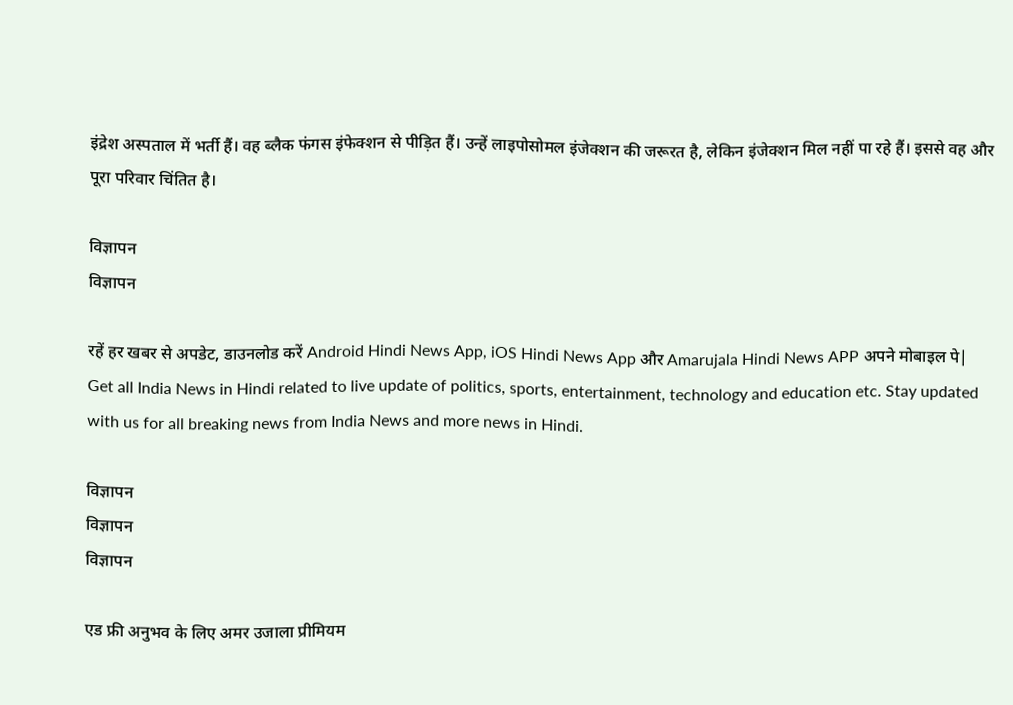इंद्रेश अस्पताल में भर्ती हैं। वह ब्लैक फंगस इंफेक्शन से पीड़ित हैं। उन्हें लाइपोसोमल इंजेक्शन की जरूरत है, लेकिन इंजेक्शन मिल नहीं पा रहे हैं। इससे वह और पूरा परिवार चिंतित है।

विज्ञापन
विज्ञापन

रहें हर खबर से अपडेट, डाउनलोड करें Android Hindi News App, iOS Hindi News App और Amarujala Hindi News APP अपने मोबाइल पे|
Get all India News in Hindi related to live update of politics, sports, entertainment, technology and education etc. Stay updated with us for all breaking news from India News and more news in Hindi.

विज्ञापन
विज्ञापन
विज्ञापन

एड फ्री अनुभव के लिए अमर उजाला प्रीमियम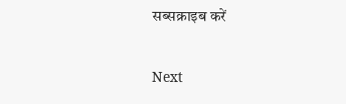सब्सक्राइब करें

Next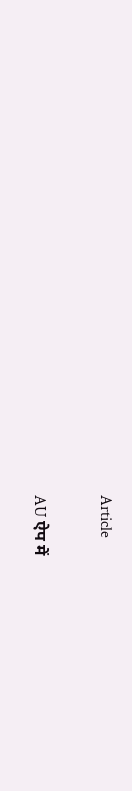Article

AU ऐप में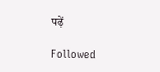पढ़ें

Followed